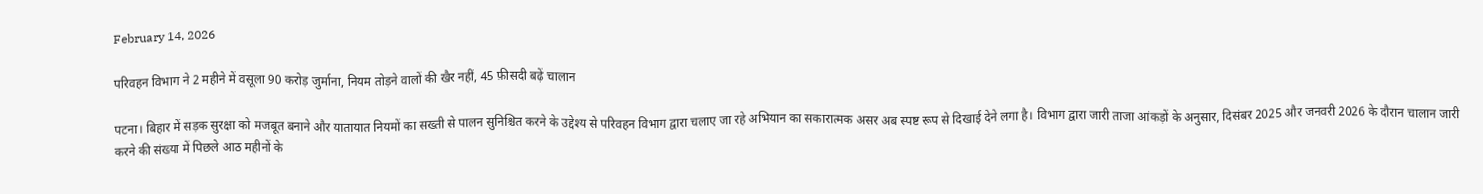February 14, 2026

परिवहन विभाग ने 2 महीने में वसूला 90 करोड़ जुर्माना, नियम तोड़ने वालों की खैर नहीं, 45 फ़ीसदी बढ़ें चालान

पटना। बिहार में सड़क सुरक्षा को मजबूत बनाने और यातायात नियमों का सख्ती से पालन सुनिश्चित करने के उद्देश्य से परिवहन विभाग द्वारा चलाए जा रहे अभियान का सकारात्मक असर अब स्पष्ट रूप से दिखाई देने लगा है। विभाग द्वारा जारी ताजा आंकड़ों के अनुसार, दिसंबर 2025 और जनवरी 2026 के दौरान चालान जारी करने की संख्या में पिछले आठ महीनों के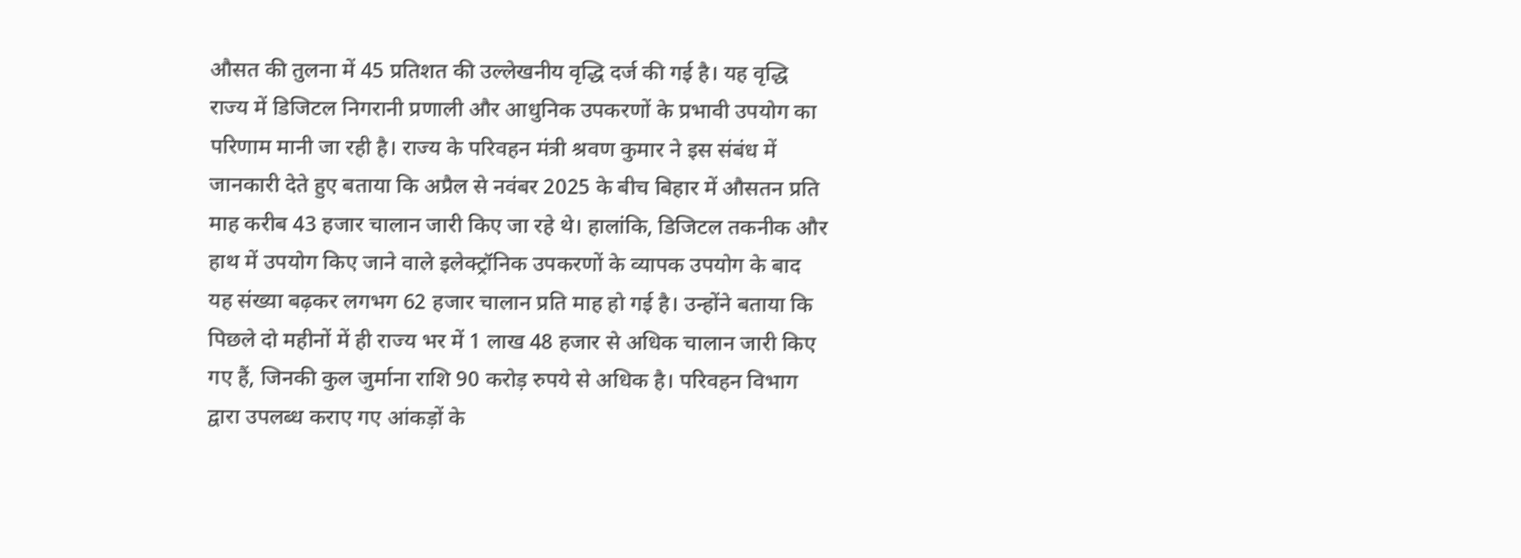औसत की तुलना में 45 प्रतिशत की उल्लेखनीय वृद्धि दर्ज की गई है। यह वृद्धि राज्य में डिजिटल निगरानी प्रणाली और आधुनिक उपकरणों के प्रभावी उपयोग का परिणाम मानी जा रही है। राज्य के परिवहन मंत्री श्रवण कुमार ने इस संबंध में जानकारी देते हुए बताया कि अप्रैल से नवंबर 2025 के बीच बिहार में औसतन प्रति माह करीब 43 हजार चालान जारी किए जा रहे थे। हालांकि, डिजिटल तकनीक और हाथ में उपयोग किए जाने वाले इलेक्ट्रॉनिक उपकरणों के व्यापक उपयोग के बाद यह संख्या बढ़कर लगभग 62 हजार चालान प्रति माह हो गई है। उन्होंने बताया कि पिछले दो महीनों में ही राज्य भर में 1 लाख 48 हजार से अधिक चालान जारी किए गए हैं, जिनकी कुल जुर्माना राशि 90 करोड़ रुपये से अधिक है। परिवहन विभाग द्वारा उपलब्ध कराए गए आंकड़ों के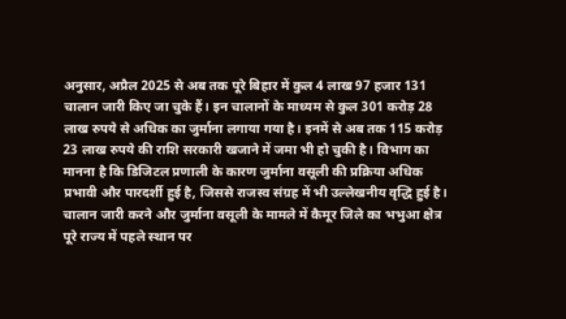अनुसार, अप्रैल 2025 से अब तक पूरे बिहार में कुल 4 लाख 97 हजार 131 चालान जारी किए जा चुके हैं। इन चालानों के माध्यम से कुल 301 करोड़ 28 लाख रुपये से अधिक का जुर्माना लगाया गया है। इनमें से अब तक 115 करोड़ 23 लाख रुपये की राशि सरकारी खजाने में जमा भी हो चुकी है। विभाग का मानना है कि डिजिटल प्रणाली के कारण जुर्माना वसूली की प्रक्रिया अधिक प्रभावी और पारदर्शी हुई है, जिससे राजस्व संग्रह में भी उल्लेखनीय वृद्धि हुई है। चालान जारी करने और जुर्माना वसूली के मामले में कैमूर जिले का भभुआ क्षेत्र पूरे राज्य में पहले स्थान पर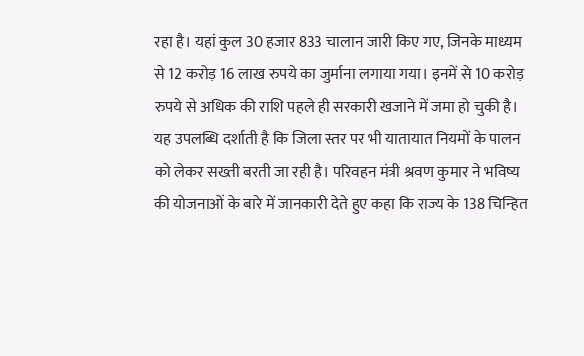रहा है। यहां कुल 30 हजार 833 चालान जारी किए गए, जिनके माध्यम से 12 करोड़ 16 लाख रुपये का जुर्माना लगाया गया। इनमें से 10 करोड़ रुपये से अधिक की राशि पहले ही सरकारी खजाने में जमा हो चुकी है। यह उपलब्धि दर्शाती है कि जिला स्तर पर भी यातायात नियमों के पालन को लेकर सख्ती बरती जा रही है। परिवहन मंत्री श्रवण कुमार ने भविष्य की योजनाओं के बारे में जानकारी देते हुए कहा कि राज्य के 138 चिन्हित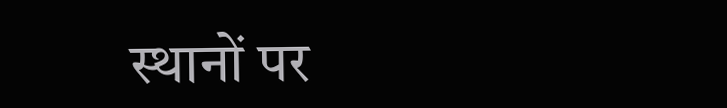स्थानों पर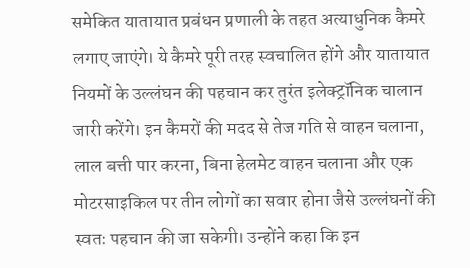समेकित यातायात प्रबंधन प्रणाली के तहत अत्याधुनिक कैमरे लगाए जाएंगे। ये कैमरे पूरी तरह स्वचालित होंगे और यातायात नियमों के उल्लंघन की पहचान कर तुरंत इलेक्ट्रॉनिक चालान जारी करेंगे। इन कैमरों की मदद से तेज गति से वाहन चलाना, लाल बत्ती पार करना, बिना हेलमेट वाहन चलाना और एक मोटरसाइकिल पर तीन लोगों का सवार होना जैसे उल्लंघनों की स्वतः पहचान की जा सकेगी। उन्होंने कहा कि इन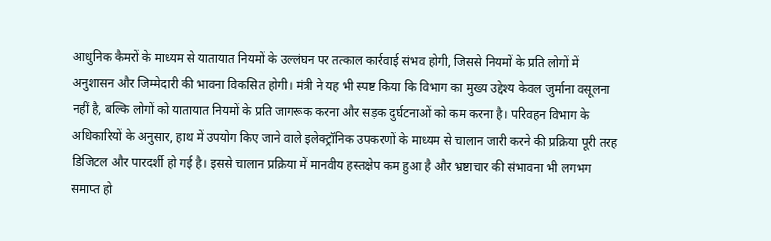आधुनिक कैमरों के माध्यम से यातायात नियमों के उल्लंघन पर तत्काल कार्रवाई संभव होगी, जिससे नियमों के प्रति लोगों में अनुशासन और जिम्मेदारी की भावना विकसित होगी। मंत्री ने यह भी स्पष्ट किया कि विभाग का मुख्य उद्देश्य केवल जुर्माना वसूलना नहीं है, बल्कि लोगों को यातायात नियमों के प्रति जागरूक करना और सड़क दुर्घटनाओं को कम करना है। परिवहन विभाग के अधिकारियों के अनुसार, हाथ में उपयोग किए जाने वाले इलेक्ट्रॉनिक उपकरणों के माध्यम से चालान जारी करने की प्रक्रिया पूरी तरह डिजिटल और पारदर्शी हो गई है। इससे चालान प्रक्रिया में मानवीय हस्तक्षेप कम हुआ है और भ्रष्टाचार की संभावना भी लगभग समाप्त हो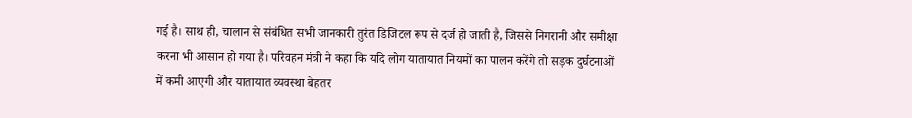गई है। साथ ही, चालान से संबंधित सभी जानकारी तुरंत डिजिटल रूप से दर्ज हो जाती है, जिससे निगरानी और समीक्षा करना भी आसान हो गया है। परिवहन मंत्री ने कहा कि यदि लोग यातायात नियमों का पालन करेंगे तो सड़क दुर्घटनाओं में कमी आएगी और यातायात व्यवस्था बेहतर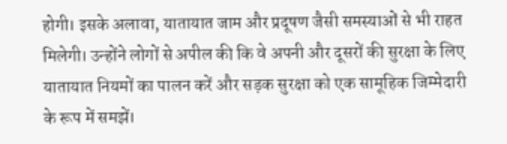होगी। इसके अलावा, यातायात जाम और प्रदूषण जैसी समस्याओं से भी राहत मिलेगी। उन्होंने लोगों से अपील की कि वे अपनी और दूसरों की सुरक्षा के लिए यातायात नियमों का पालन करें और सड़क सुरक्षा को एक सामूहिक जिम्मेदारी के रूप में समझें।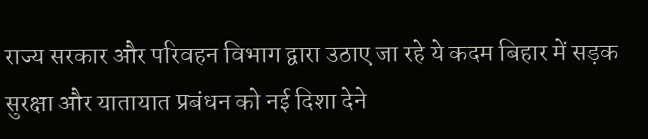राज्य सरकार और परिवहन विभाग द्वारा उठाए जा रहे ये कदम बिहार में सड़क सुरक्षा और यातायात प्रबंधन को नई दिशा देने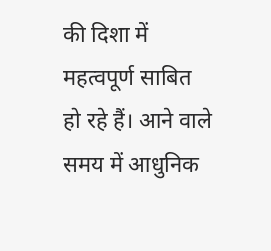की दिशा में महत्वपूर्ण साबित हो रहे हैं। आने वाले समय में आधुनिक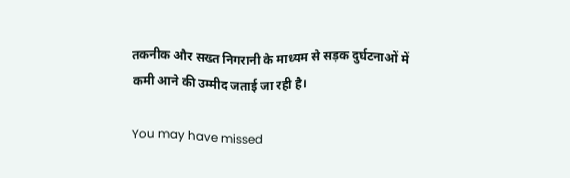तकनीक और सख्त निगरानी के माध्यम से सड़क दुर्घटनाओं में कमी आने की उम्मीद जताई जा रही है।

You may have missed